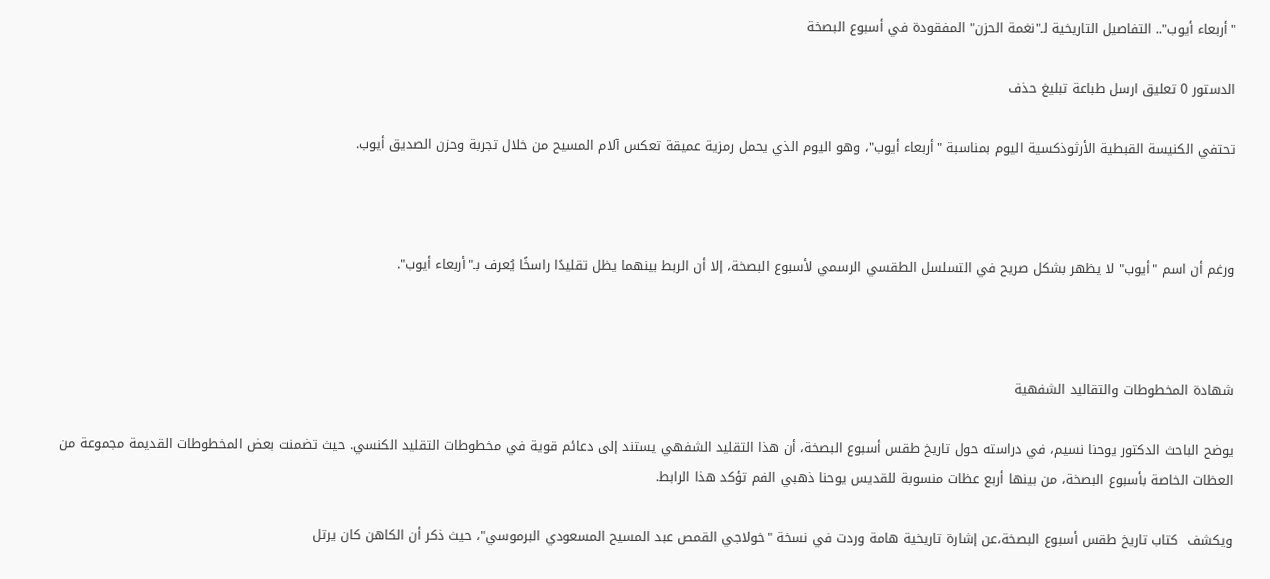"أربعاء أيوب".. التفاصيل التاريخية لـ"نغمة الحزن" المفقودة في أسبوع البصخة

الدستور 0 تعليق ارسل طباعة تبليغ حذف

تحتفي الكنيسة القبطية الأرثوذكسية اليوم بمناسبة "أربعاء أيوب"، وهو اليوم الذي يحمل رمزية عميقة تعكس آلام المسيح من خلال تجربة وحزن الصديق أيوب.



ورغم أن اسم "أيوب" لا يظهر بشكل صريح في التسلسل الطقسي الرسمي لأسبوع البصخة، إلا أن الربط بينهما يظل تقليدًا راسخًا يُعرف بـ"أربعاء أيوب".



شهادة المخطوطات والتقاليد الشفهية

يوضح الباحث الدكتور يوحنا نسيم، في دراسته حول تاريخ طقس أسبوع البصخة، أن هذا التقليد الشفهي يستند إلى دعائم قوية في مخطوطات التقليد الكنسي. حيث تضمنت بعض المخطوطات القديمة مجموعة من العظات الخاصة بأسبوع البصخة، من بينها أربع عظات منسوبة للقديس يوحنا ذهبي الفم تؤكد هذا الرابط.

ويكشف  كتاب تاريخ طقس أسبوع البصخة،عن إشارة تاريخية هامة وردت في نسخة "خولاجي القمص عبد المسيح المسعودي البرموسي"، حيث ذكر أن الكاهن كان يرتل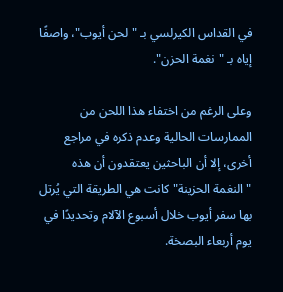في القداس الكيرلسي بـ "لحن أيوب"، واصفًا إياه بـ "نغمة الحزن".

وعلى الرغم من اختفاء هذا اللحن من الممارسات الحالية وعدم ذكره في مراجع أخرى، إلا أن الباحثين يعتقدون أن هذه "النغمة الحزينة" كانت هي الطريقة التي يُرتل بها سفر أيوب خلال أسبوع الآلام وتحديدًا في يوم أربعاء البصخة.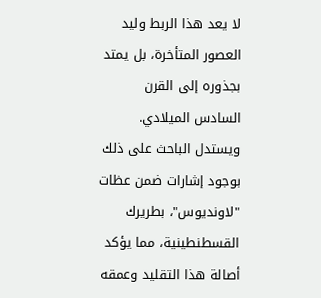لا يعد هذا الربط وليد العصور المتأخرة، بل يمتد بجذوره إلى القرن السادس الميلادي. ويستدل الباحث على ذلك بوجود إشارات ضمن عظات "لاونديوس"، بطريرك القسطنطينية، مما يؤكد أصالة هذا التقليد وعمقه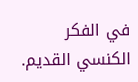في الفكر الكنسي القديم.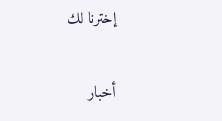إخترنا لك

أخبار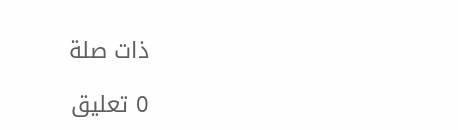ذات صلة

0 تعليق